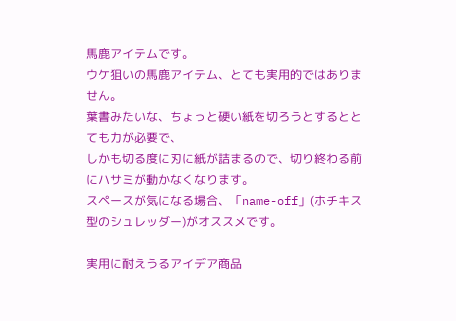馬鹿アイテムです。
ウケ狙いの馬鹿アイテム、とても実用的ではありません。
葉書みたいな、ちょっと硬い紙を切ろうとするととても力が必要で、
しかも切る度に刃に紙が詰まるので、切り終わる前にハサミが動かなくなります。
スペースが気になる場合、「name-off」(ホチキス型のシュレッダー)がオススメです。

実用に耐えうるアイデア商品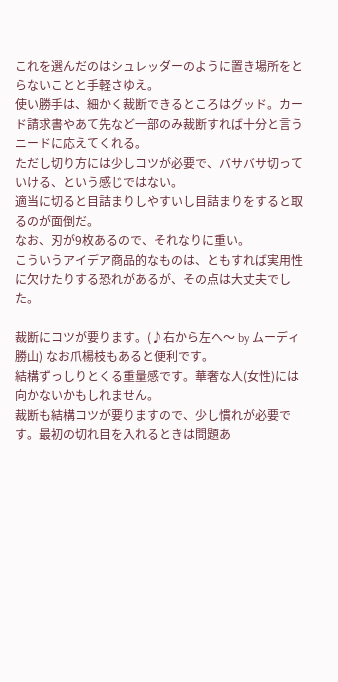これを選んだのはシュレッダーのように置き場所をとらないことと手軽さゆえ。
使い勝手は、細かく裁断できるところはグッド。カード請求書やあて先など一部のみ裁断すれば十分と言うニードに応えてくれる。
ただし切り方には少しコツが必要で、バサバサ切っていける、という感じではない。
適当に切ると目詰まりしやすいし目詰まりをすると取るのが面倒だ。
なお、刃が9枚あるので、それなりに重い。
こういうアイデア商品的なものは、ともすれば実用性に欠けたりする恐れがあるが、その点は大丈夫でした。

裁断にコツが要ります。(♪右から左へ〜 by ムーディ勝山) なお爪楊枝もあると便利です。
結構ずっしりとくる重量感です。華奢な人(女性)には向かないかもしれません。
裁断も結構コツが要りますので、少し慣れが必要です。最初の切れ目を入れるときは問題あ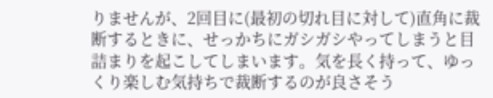りませんが、2回目に(最初の切れ目に対して)直角に裁断するときに、せっかちにガシガシやってしまうと目詰まりを起こしてしまいます。気を長く持って、ゆっくり楽しむ気持ちで裁断するのが良さそう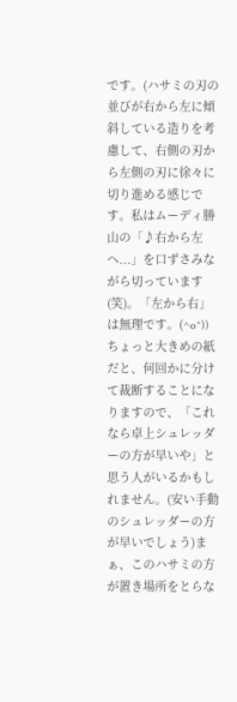です。(ハサミの刃の並びが右から左に傾斜している造りを考慮して、右側の刃から左側の刃に徐々に切り進める感じです。私はムーディ勝山の「♪右から左へ...」を口ずさみながら切っています(笑)。「左から右」は無理です。(^o^))
ちょっと大きめの紙だと、何回かに分けて裁断することになりますので、「これなら卓上シュレッダーの方が早いや」と思う人がいるかもしれません。(安い手動のシュレッダーの方が早いでしょう)まぁ、このハサミの方が置き場所をとらな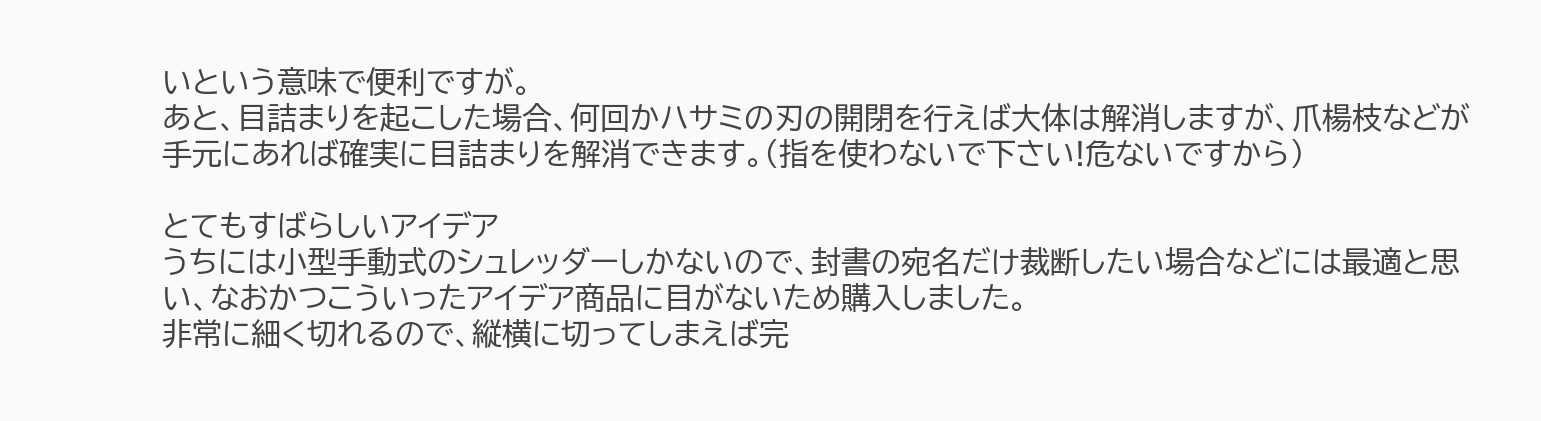いという意味で便利ですが。
あと、目詰まりを起こした場合、何回かハサミの刃の開閉を行えば大体は解消しますが、爪楊枝などが手元にあれば確実に目詰まりを解消できます。(指を使わないで下さい!危ないですから)

とてもすばらしいアイデア
うちには小型手動式のシュレッダーしかないので、封書の宛名だけ裁断したい場合などには最適と思い、なおかつこういったアイデア商品に目がないため購入しました。
非常に細く切れるので、縦横に切ってしまえば完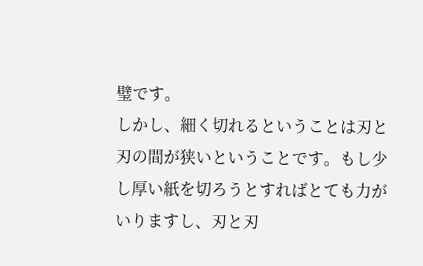璧です。
しかし、細く切れるということは刃と刃の間が狭いということです。もし少し厚い紙を切ろうとすればとても力がいりますし、刃と刃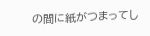の間に紙がつまってし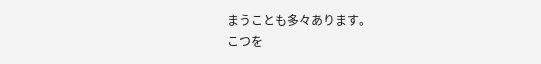まうことも多々あります。
こつを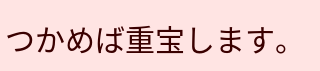つかめば重宝します。